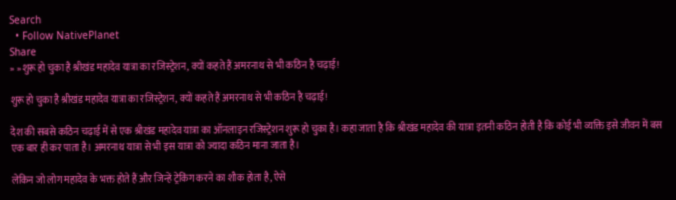Search
  • Follow NativePlanet
Share
» »शुरू हो चुका है श्रीखंड महादेव यात्रा का रजिस्ट्रेशन, क्यों कहते हैं अमरनाथ से भी कठिन है चढ़ाई!

शुरू हो चुका है श्रीखंड महादेव यात्रा का रजिस्ट्रेशन, क्यों कहते हैं अमरनाथ से भी कठिन है चढ़ाई!

देश की सबसे कठिन चढ़ाई में से एक श्रीखंड महादेव यात्रा का ऑनलाइन रजिस्ट्रेशन शुरू हो चुका है। कहा जाता है कि श्रीखंड महादेव की यात्रा इतनी कठिन होती है कि कोई भी व्यक्ति इसे जीवन में बस एक बार ही कर पाता है। अमरनाथ यात्रा से भी इस यात्रा को ज्यादा कठिन माना जाता है।

लेकिन जो लोग महादेव के भक्त होते हैं और जिन्हें ट्रेकिंग करने का शौक होता है, ऐसे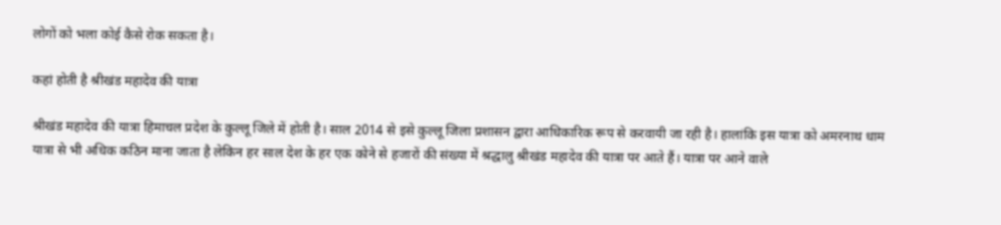लोगों को भला कोई कैसे रोक सकता है।

कहां होती है श्रीखंड महादेव की यात्रा

श्रीखंड महादेव की यात्रा हिमाचल प्रदेश के कुल्लू जिले में होती है। साल 2014 से इसे कुल्लू जिला प्रशासन द्वारा आधिकारिक रूप से करवायी जा रही है। हालांकि इस यात्रा को अमरनाथ धाम यात्रा से भी अधिक कठिन माना जाता है लेकिन हर साल देश के हर एक कोने से हजारों की संख्या में श्रद्धालु श्रीखंड महादेव की यात्रा पर आते हैं। यात्रा पर आने वाले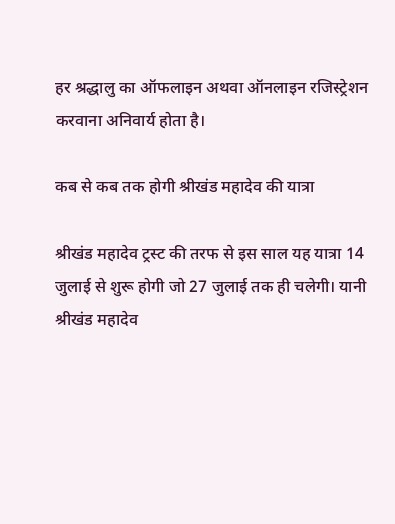हर श्रद्धालु का ऑफलाइन अथवा ऑनलाइन रजिस्ट्रेशन करवाना अनिवार्य होता है।

कब से कब तक होगी श्रीखंड महादेव की यात्रा

श्रीखंड महादेव ट्रस्ट की तरफ से इस साल यह यात्रा 14 जुलाई से शुरू होगी जो 27 जुलाई तक ही चलेगी। यानी श्रीखंड महादेव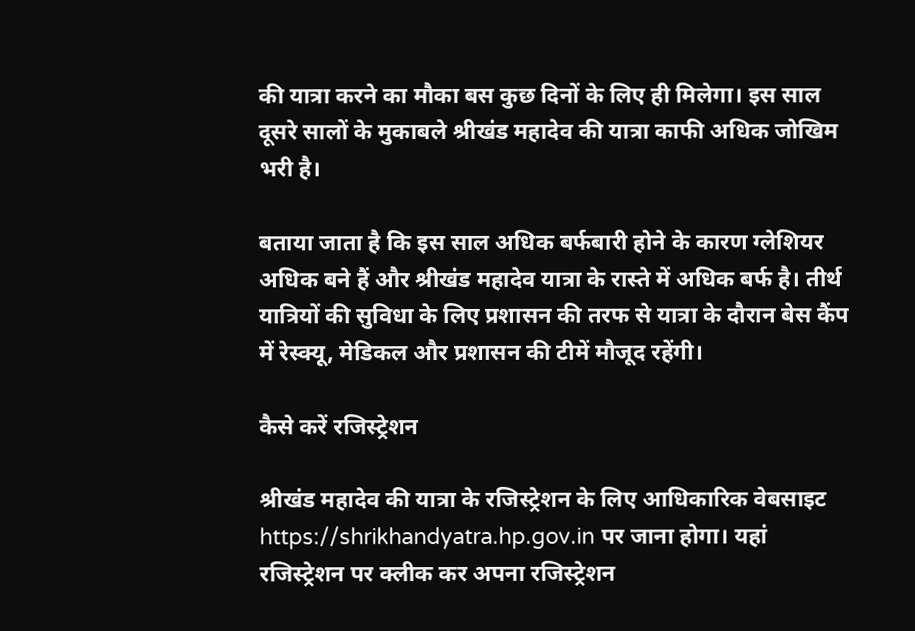की यात्रा करने का मौका बस कुछ दिनों के लिए ही मिलेगा। इस साल दूसरे सालों के मुकाबले श्रीखंड महादेव की यात्रा काफी अधिक जोखिम भरी है।

बताया जाता है कि इस साल अधिक बर्फबारी होने के कारण ग्लेशियर अधिक बने हैं और श्रीखंड महादेव यात्रा के रास्ते में अधिक बर्फ है। तीर्थ यात्रियों की सुविधा के लिए प्रशासन की तरफ से यात्रा के दौरान बेस कैंप में रेस्क्यू, मेडिकल और प्रशासन की टीमें मौजूद रहेंगी।

कैसे करें रजिस्ट्रेशन

श्रीखंड महादेव की यात्रा के रजिस्ट्रेशन के लिए आधिकारिक वेबसाइट https://shrikhandyatra.hp.gov.in पर जाना होगा। यहां रजिस्ट्रेशन पर क्लीक कर अपना रजिस्ट्रेशन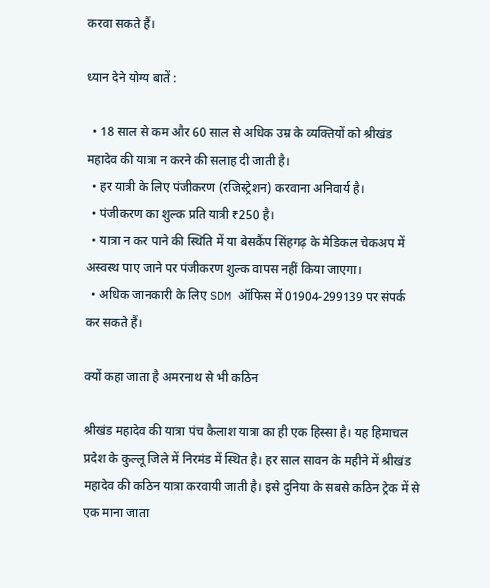करवा सकते हैं।

ध्यान देने योग्य बातें :

  • 18 साल से कम और 60 साल से अधिक उम्र के व्यक्तियों को श्रीखंड महादेव की यात्रा न करने की सलाह दी जाती है।
  • हर यात्री के लिए पंजीकरण (रजिस्ट्रेशन) करवाना अनिवार्य है।
  • पंजीकरण का शुल्क प्रति यात्री ₹250 है।
  • यात्रा न कर पाने की स्थिति में या बेसकैंप सिंहगढ़ के मेडिकल चेकअप में अस्वस्थ पाए जाने पर पंजीकरण शुल्क वापस नहीं किया जाएगा।
  • अधिक जानकारी के लिए SDM ऑफिस में 01904-299139 पर संपर्क कर सकते हैं।

क्यों कहा जाता है अमरनाथ से भी कठिन

श्रीखंड महादेव की यात्रा पंच कैलाश यात्रा का ही एक हिस्सा है। यह हिमाचल प्रदेश के कुल्लू जिले में निरमंड में स्थित है। हर साल सावन के महीने में श्रीखंड महादेव की कठिन यात्रा करवायी जाती है। इसे दुनिया के सबसे कठिन ट्रेक में से एक माना जाता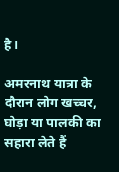है।

अमरनाथ यात्रा के दौरान लोग खच्चर, घोड़ा या पालकी का सहारा लेते हैं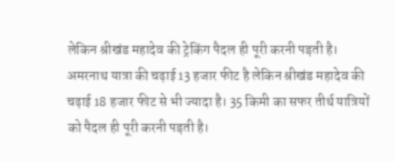लेकिन श्रीखंड महादेव की ट्रेकिंग पैदल ही पूरी करनी पड़ती है। अमरनाथ यात्रा की चढ़ाई 13 हजार फीट है लेकिन श्रीखंड महादेव की चढ़ाई 18 हजार फीट से भी ज्यादा है। 35 किमी का सफर तीर्थ यात्रियों को पैदल ही पूरी करनी पड़ती है।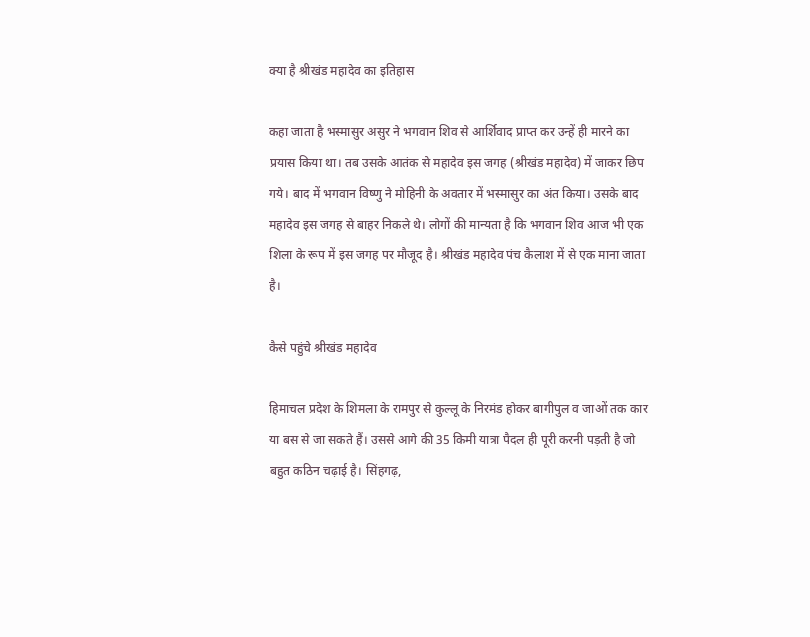क्या है श्रीखंड महादेव का इतिहास

कहा जाता है भस्मासुर असुर ने भगवान शिव से आर्शिवाद प्राप्त कर उन्हें ही मारने का प्रयास किया था। तब उसके आतंक से महादेव इस जगह (श्रीखंड महादेव) में जाकर छिप गये। बाद में भगवान विष्णु ने मोहिनी के अवतार में भस्मासुर का अंत किया। उसके बाद महादेव इस जगह से बाहर निकले थे। लोगों की मान्यता है कि भगवान शिव आज भी एक शिला के रूप में इस जगह पर मौजूद है। श्रीखंड महादेव पंच कैलाश में से एक माना जाता है।

कैसे पहुंचे श्रीखंड महादेव

हिमाचल प्रदेश के शिमला के रामपुर से कुल्लू के निरमंड होकर बागीपुल व जाओं तक कार या बस से जा सकते हैं। उससे आगे की 35 किमी यात्रा पैदल ही पूरी करनी पड़ती है जो बहुत कठिन चढ़ाई है। सिंहगढ़,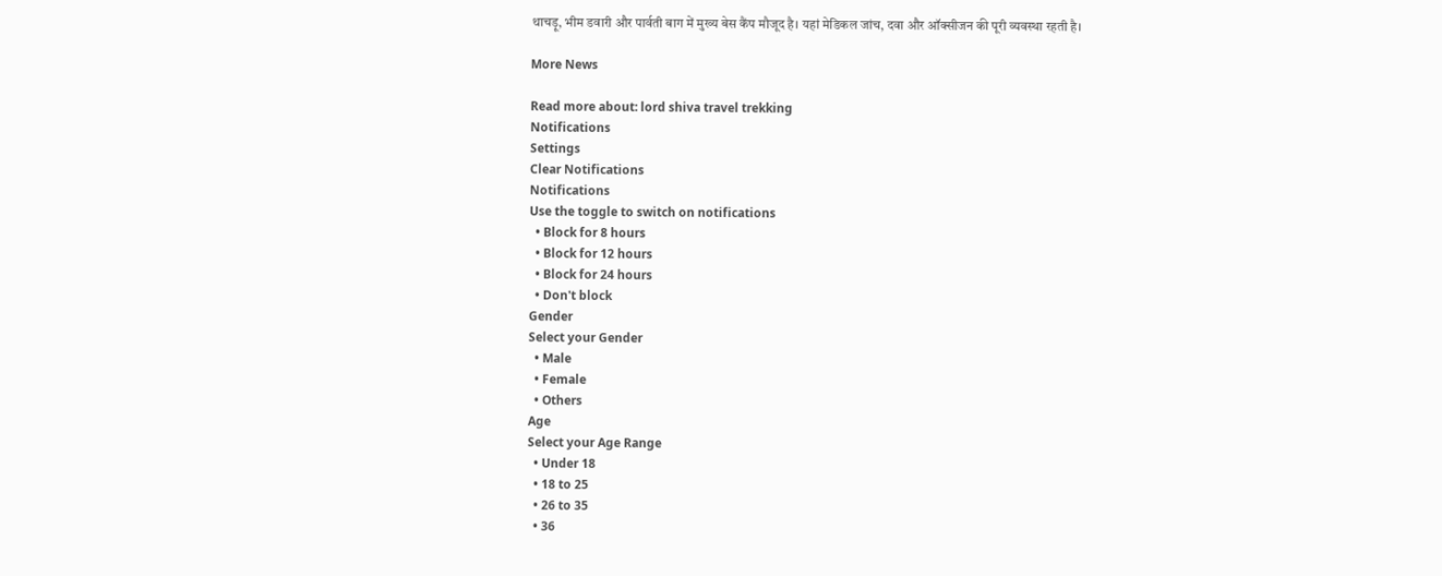थाचड़ू, भीम डवारी और पार्वती बाग में मुख्य बेस कैंप मौजूद है। यहां मेडिकल जांच, दवा और ऑक्सीजन की पूरी व्यवस्था रहती है।

More News

Read more about: lord shiva travel trekking
Notifications
Settings
Clear Notifications
Notifications
Use the toggle to switch on notifications
  • Block for 8 hours
  • Block for 12 hours
  • Block for 24 hours
  • Don't block
Gender
Select your Gender
  • Male
  • Female
  • Others
Age
Select your Age Range
  • Under 18
  • 18 to 25
  • 26 to 35
  • 36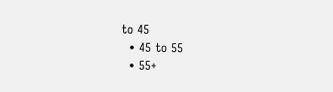to 45
  • 45 to 55
  • 55+